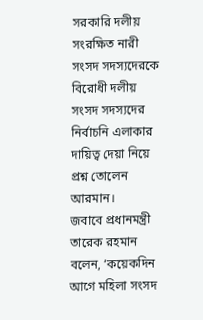সরকারি দলীয় সংরক্ষিত নারী সংসদ সদস্যদেরকে বিরোধী দলীয় সংসদ সদস্যদের নির্বাচনি এলাকার দায়িত্ব দেয়া নিয়ে প্রশ্ন তোলেন আরমান।
জবাবে প্রধানমন্ত্রী তারেক রহমান বলেন, ‘কয়েকদিন আগে মহিলা সংসদ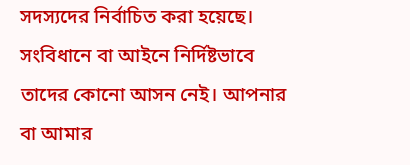সদস্যদের নির্বাচিত করা হয়েছে। সংবিধানে বা আইনে নির্দিষ্টভাবে তাদের কোনো আসন নেই। আপনার বা আমার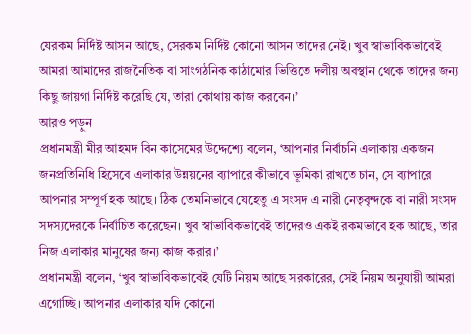যেরকম নির্দিষ্ট আসন আছে, সেরকম নির্দিষ্ট কোনো আসন তাদের নেই। খুব স্বাভাবিকভাবেই আমরা আমাদের রাজনৈতিক বা সাংগঠনিক কাঠামোর ভিত্তিতে দলীয় অবস্থান থেকে তাদের জন্য কিছু জায়গা নির্দিষ্ট করেছি যে, তারা কোথায় কাজ করবেন।’
আরও পড়ুন
প্রধানমন্ত্রী মীর আহমদ বিন কাসেমের উদ্দেশ্যে বলেন, ‘আপনার নির্বাচনি এলাকায় একজন জনপ্রতিনিধি হিসেবে এলাকার উন্নয়নের ব্যাপারে কীভাবে ভূমিকা রাখতে চান, সে ব্যাপারে আপনার সম্পূর্ণ হক আছে। ঠিক তেমনিভাবে যেহেতু এ সংসদ এ নারী নেতৃবৃন্দকে বা নারী সংসদ সদস্যদেরকে নির্বাচিত করেছেন। খুব স্বাভাবিকভাবেই তাদেরও একই রকমভাবে হক আছে, তার নিজ এলাকার মানুষের জন্য কাজ করার।’
প্রধানমন্ত্রী বলেন, ‘খুব স্বাভাবিকভাবেই যেটি নিয়ম আছে সরকারের, সেই নিয়ম অনুযায়ী আমরা এগোচ্ছি। আপনার এলাকার যদি কোনো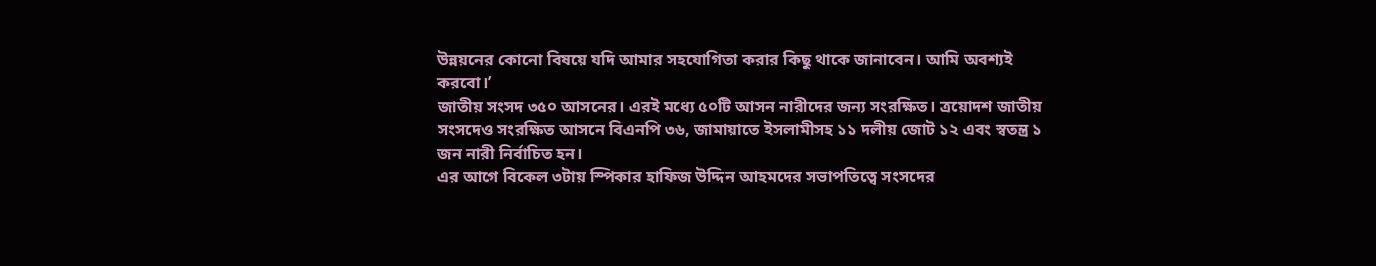উন্নয়নের কোনো বিষয়ে যদি আমার সহযোগিতা করার কিছু থাকে জানাবেন। আমি অবশ্যই করবো।’
জাতীয় সংসদ ৩৫০ আসনের। এরই মধ্যে ৫০টি আসন নারীদের জন্য সংরক্ষিত। ত্রয়োদশ জাতীয় সংসদেও সংরক্ষিত আসনে বিএনপি ৩৬, জামায়াতে ইসলামীসহ ১১ দলীয় জোট ১২ এবং স্বতন্ত্র ১ জন নারী নির্বাচিত হন।
এর আগে বিকেল ৩টায় স্পিকার হাফিজ উদ্দিন আহমদের সভাপতিত্বে সংসদের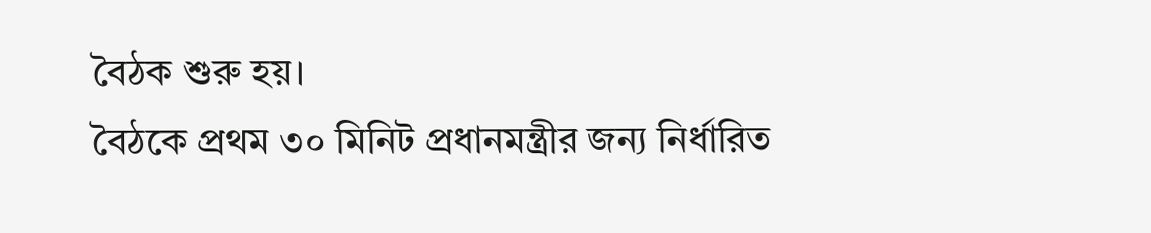বৈঠক শুরু হয়।
বৈঠকে প্রথম ৩০ মিনিট প্রধানমন্ত্রীর জন্য নির্ধারিত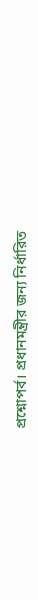প্রশ্নোপর্ব। প্রধানমন্ত্রীর জন্য নির্ধারিত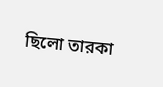ছিলো তারকা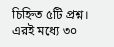চিহ্নিত ৫টি প্রশ্ন। এরই মধ্যে ৩০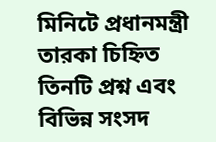মিনিটে প্রধানমন্ত্রী তারকা চিহ্নিত তিনটি প্রশ্ন এবং বিভিন্ন সংসদ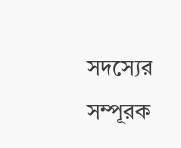সদস্যের সম্পূরক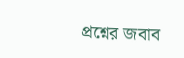প্রশ্নের জবাব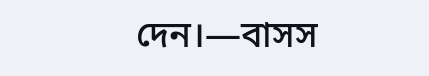দেন।—বাসস